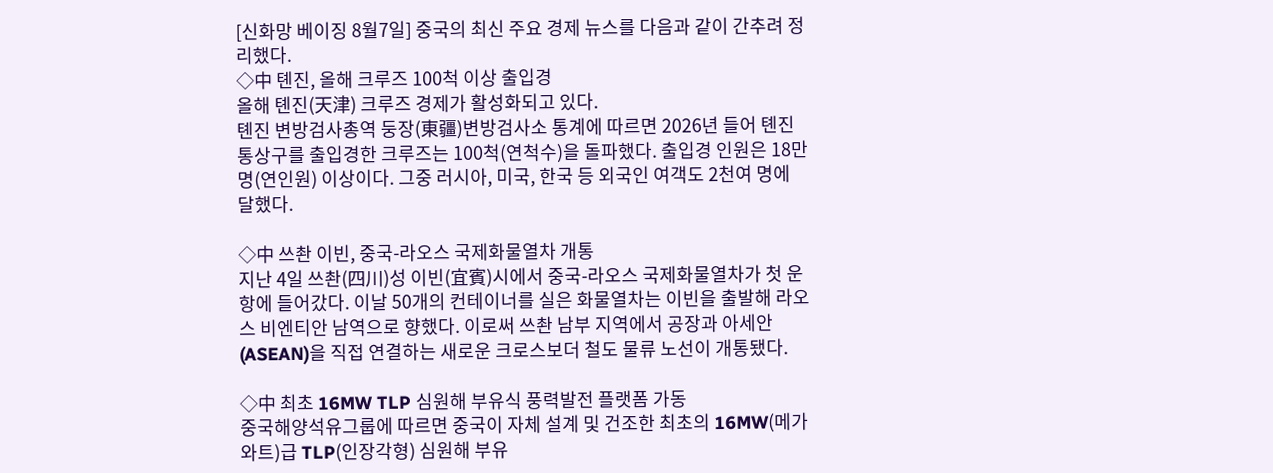[신화망 베이징 8월7일] 중국의 최신 주요 경제 뉴스를 다음과 같이 간추려 정리했다.
◇中 톈진, 올해 크루즈 100척 이상 출입경
올해 톈진(天津) 크루즈 경제가 활성화되고 있다.
톈진 변방검사총역 둥장(東疆)변방검사소 통계에 따르면 2026년 들어 톈진 통상구를 출입경한 크루즈는 100척(연척수)을 돌파했다. 출입경 인원은 18만 명(연인원) 이상이다. 그중 러시아, 미국, 한국 등 외국인 여객도 2천여 명에 달했다.

◇中 쓰촨 이빈, 중국-라오스 국제화물열차 개통
지난 4일 쓰촨(四川)성 이빈(宜賓)시에서 중국-라오스 국제화물열차가 첫 운항에 들어갔다. 이날 50개의 컨테이너를 실은 화물열차는 이빈을 출발해 라오스 비엔티안 남역으로 향했다. 이로써 쓰촨 남부 지역에서 공장과 아세안(ASEAN)을 직접 연결하는 새로운 크로스보더 철도 물류 노선이 개통됐다.

◇中 최초 16MW TLP 심원해 부유식 풍력발전 플랫폼 가동
중국해양석유그룹에 따르면 중국이 자체 설계 및 건조한 최초의 16MW(메가와트)급 TLP(인장각형) 심원해 부유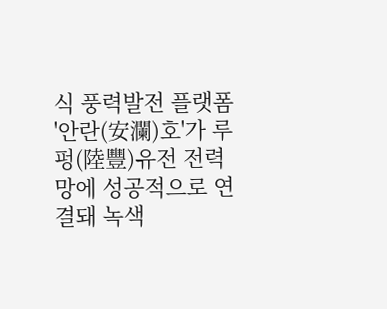식 풍력발전 플랫폼 '안란(安瀾)호'가 루펑(陸豐)유전 전력망에 성공적으로 연결돼 녹색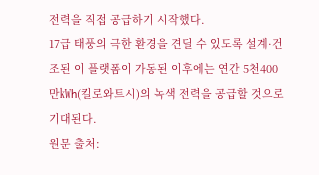전력을 직접 공급하기 시작했다.
17급 태풍의 극한 환경을 견딜 수 있도록 설계·건조된 이 플랫폼이 가동된 이후에는 연간 5천400만㎾h(킬로와트시)의 녹색 전력을 공급할 것으로 기대된다.
원문 출처: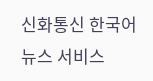신화통신 한국어 뉴스 서비스